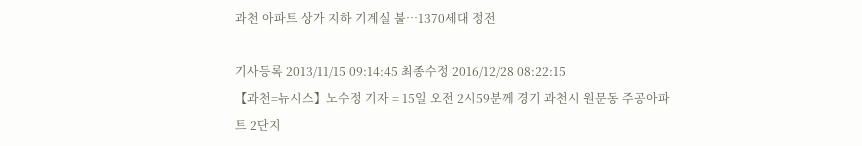과천 아파트 상가 지하 기계실 불…1370세대 정전

기사등록 2013/11/15 09:14:45 최종수정 2016/12/28 08:22:15
【과천=뉴시스】노수정 기자 = 15일 오전 2시59분께 경기 과천시 원문동 주공아파트 2단지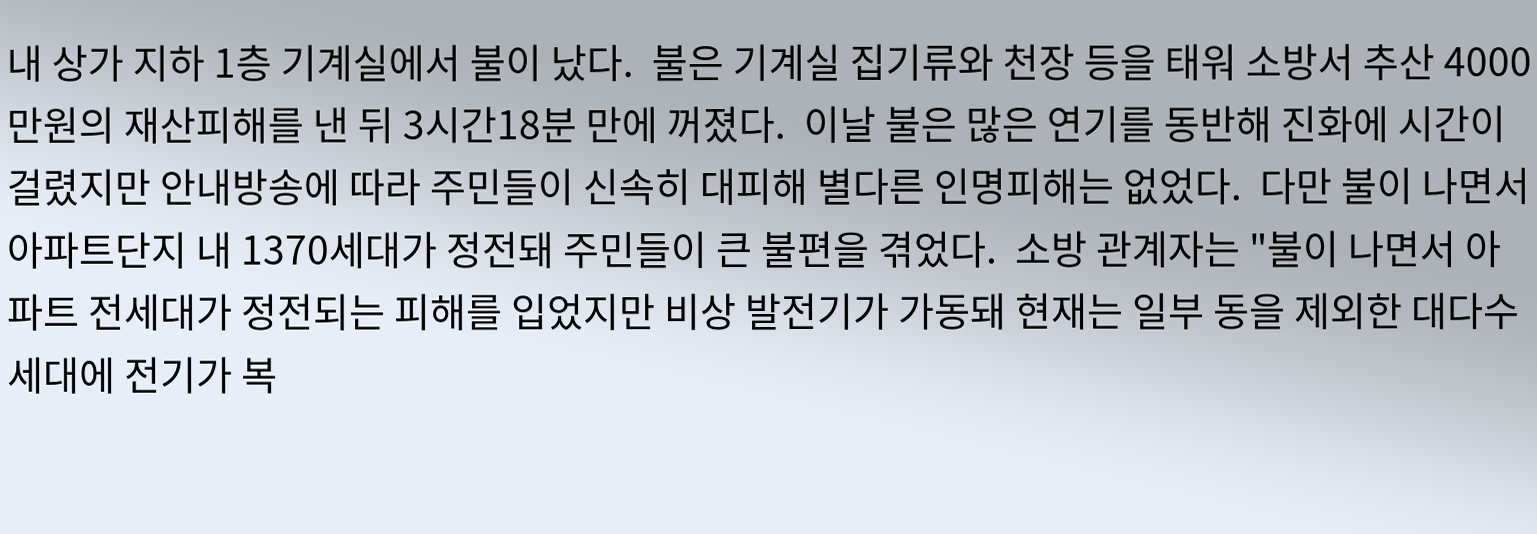내 상가 지하 1층 기계실에서 불이 났다.  불은 기계실 집기류와 천장 등을 태워 소방서 추산 4000만원의 재산피해를 낸 뒤 3시간18분 만에 꺼졌다.  이날 불은 많은 연기를 동반해 진화에 시간이 걸렸지만 안내방송에 따라 주민들이 신속히 대피해 별다른 인명피해는 없었다.  다만 불이 나면서 아파트단지 내 1370세대가 정전돼 주민들이 큰 불편을 겪었다.  소방 관계자는 "불이 나면서 아파트 전세대가 정전되는 피해를 입었지만 비상 발전기가 가동돼 현재는 일부 동을 제외한 대다수 세대에 전기가 복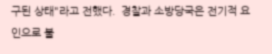구된 상태"라고 전했다.  경찰과 소방당국은 전기적 요인으로 불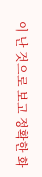이 난 것으로 보고 정확한 화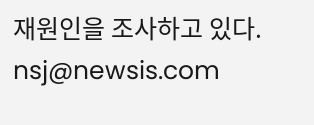재원인을 조사하고 있다. nsj@newsis.com